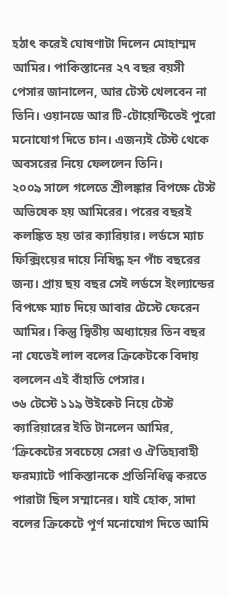হঠাৎ করেই ঘোষণাটা দিলেন মোহাম্মদ আমির। পাকিস্তানের ২৭ বছর বয়সী পেসার জানালেন, আর টেস্ট খেলবেন না তিনি। ওয়ানডে আর টি-টোয়েন্টিতেই পুরো মনোযোগ দিতে চান। এজন্যই টেস্ট থেকে অবসরের নিয়ে ফেললেন তিনি।
২০০৯ সালে গলেতে শ্রীলঙ্কার বিপক্ষে টেস্ট অভিষেক হয় আমিরের। পরের বছরই কলঙ্কিত হয় তার ক্যারিয়ার। লর্ডসে ম্যাচ ফিক্সিংয়ের দায়ে নিষিদ্ধ হন পাঁচ বছরের জন্য। প্রায় ছয় বছর সেই লর্ডসে ইংল্যান্ডের বিপক্ষে ম্যাচ দিয়ে আবার টেস্টে ফেরেন আমির। কিন্তু দ্বিতীয় অধ্যায়ের তিন বছর না যেতেই লাল বলের ক্রিকেটকে বিদায় বললেন এই বাঁহাতি পেসার।
৩৬ টেস্টে ১১৯ উইকেট নিয়ে টেস্ট ক্যারিয়ারের ইতি টানলেন আমির, ‘ক্রিকেটের সবচেয়ে সেরা ও ঐতিহ্যবাহী ফরম্যাটে পাকিস্তানকে প্রতিনিধিত্ব করতে পারাটা ছিল সম্মানের। যাই হোক, সাদা বলের ক্রিকেটে পূর্ণ মনোযোগ দিতে আমি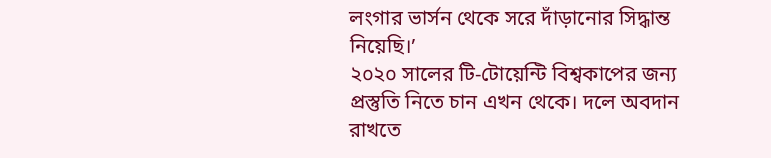লংগার ভার্সন থেকে সরে দাঁড়ানোর সিদ্ধান্ত নিয়েছি।’
২০২০ সালের টি-টোয়েন্টি বিশ্বকাপের জন্য প্রস্তুতি নিতে চান এখন থেকে। দলে অবদান রাখতে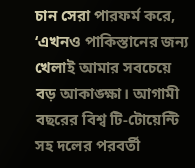চান সেরা পারফর্ম করে, ‘এখনও পাকিস্তানের জন্য খেলাই আমার সবচেয়ে বড় আকাঙ্ক্ষা। আগামী বছরের বিশ্ব টি-টোয়েন্টি সহ দলের পরবর্তী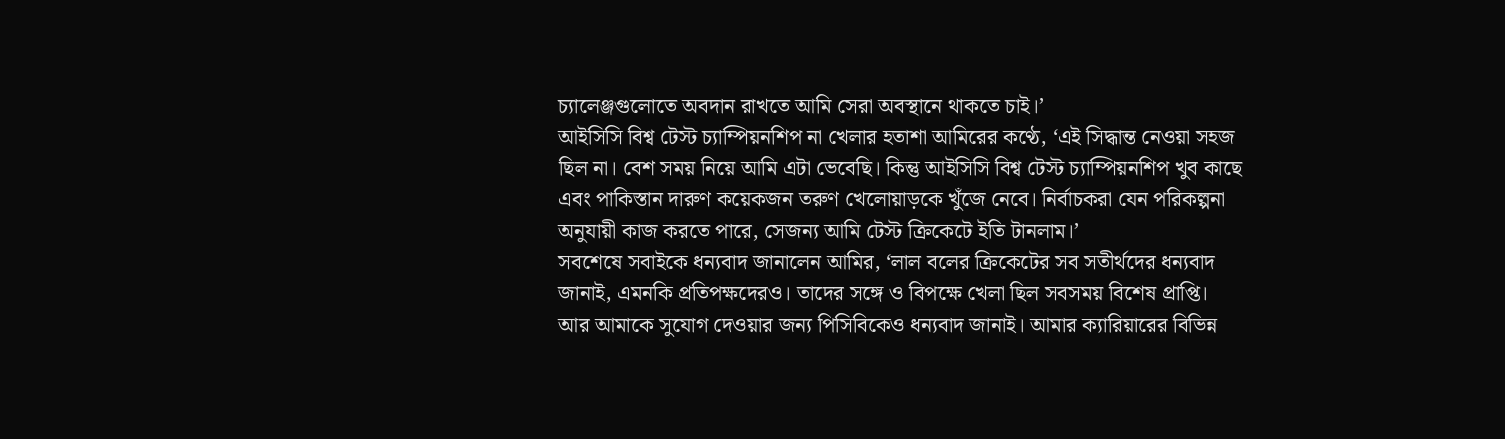চ্যালেঞ্জগুলোতে অবদান রাখতে আমি সেরা অবস্থানে থাকতে চাই।’
আইসিসি বিশ্ব টেস্ট চ্যাম্পিয়নশিপ না খেলার হতাশা আমিরের কণ্ঠে, ‘এই সিদ্ধান্ত নেওয়া সহজ ছিল না। বেশ সময় নিয়ে আমি এটা ভেবেছি। কিন্তু আইসিসি বিশ্ব টেস্ট চ্যাম্পিয়নশিপ খুব কাছে এবং পাকিস্তান দারুণ কয়েকজন তরুণ খেলোয়াড়কে খুঁজে নেবে। নির্বাচকরা যেন পরিকল্পনা অনুযায়ী কাজ করতে পারে, সেজন্য আমি টেস্ট ক্রিকেটে ইতি টানলাম।’
সবশেষে সবাইকে ধন্যবাদ জানালেন আমির, ‘লাল বলের ক্রিকেটের সব সতীর্থদের ধন্যবাদ জানাই, এমনকি প্রতিপক্ষদেরও। তাদের সঙ্গে ও বিপক্ষে খেলা ছিল সবসময় বিশেষ প্রাপ্তি। আর আমাকে সুযোগ দেওয়ার জন্য পিসিবিকেও ধন্যবাদ জানাই। আমার ক্যারিয়ারের বিভিন্ন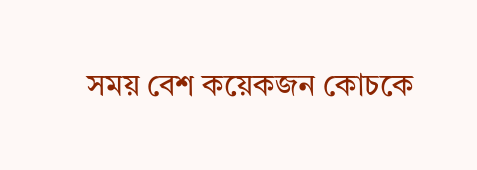সময় বেশ কয়েকজন কোচকে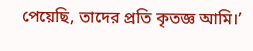পেয়েছি, তাদের প্রতি কৃতজ্ঞ আমি।’